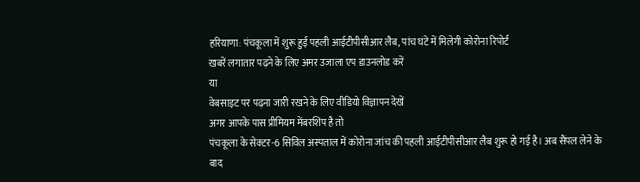हरियाणा: पंचकूला में शुरू हुई पहली आईटीपीसीआर लैब, पांच घंटे में मिलेगी कोरोना रिपोर्ट
खबरें लगातार पढ़ने के लिए अमर उजाला एप डाउनलोड करें
या
वेबसाइट पर पढ़ना जारी रखने के लिए वीडियो विज्ञापन देखें
अगर आपके पास प्रीमियम मेंबरशिप है तो
पंचकूला के सेक्टर-6 सिविल अस्पताल में कोरोना जांच की पहली आईटीपीसीआर लैब शुरू हो गई है। अब सैंपल लेने के बाद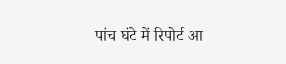पांच घंटे में रिपोर्ट आ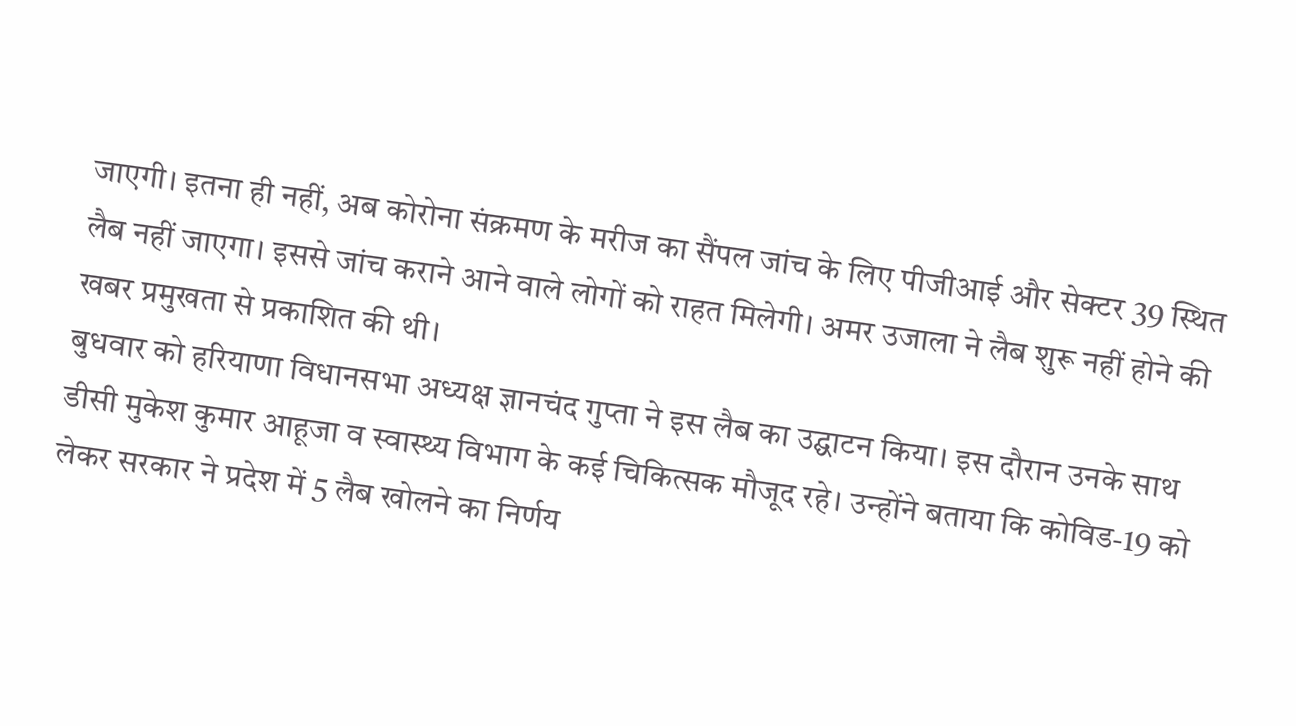जाएगी। इतना ही नहीं, अब कोरोना संक्रमण के मरीज का सैंपल जांच के लिए पीजीआई और सेक्टर 39 स्थित लैब नहीं जाएगा। इससे जांच कराने आने वाले लोगों को राहत मिलेगी। अमर उजाला ने लैब शुरू नहीं होने की खबर प्रमुखता से प्रकाशित की थी।
बुधवार को हरियाणा विधानसभा अध्यक्ष ज्ञानचंद गुप्ता ने इस लैब का उद्घाटन किया। इस दौरान उनके साथ डीसी मुकेश कुमार आहूजा व स्वास्थ्य विभाग के कई चिकित्सक मौजूद रहे। उन्होंने बताया कि कोविड-19 को लेकर सरकार ने प्रदेश में 5 लैब खोलने का निर्णय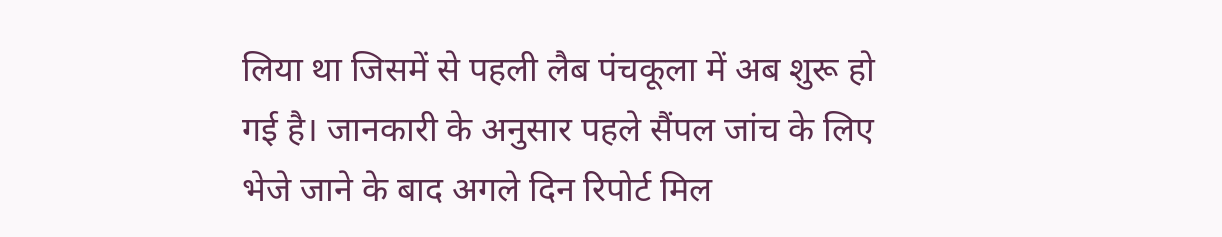लिया था जिसमें से पहली लैब पंचकूला में अब शुरू हो गई है। जानकारी के अनुसार पहले सैंपल जांच के लिए भेजे जाने के बाद अगले दिन रिपोर्ट मिल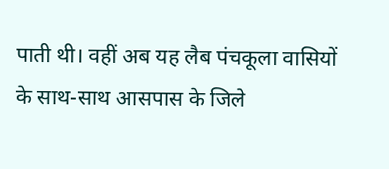पाती थी। वहीं अब यह लैब पंचकूला वासियों के साथ-साथ आसपास के जिले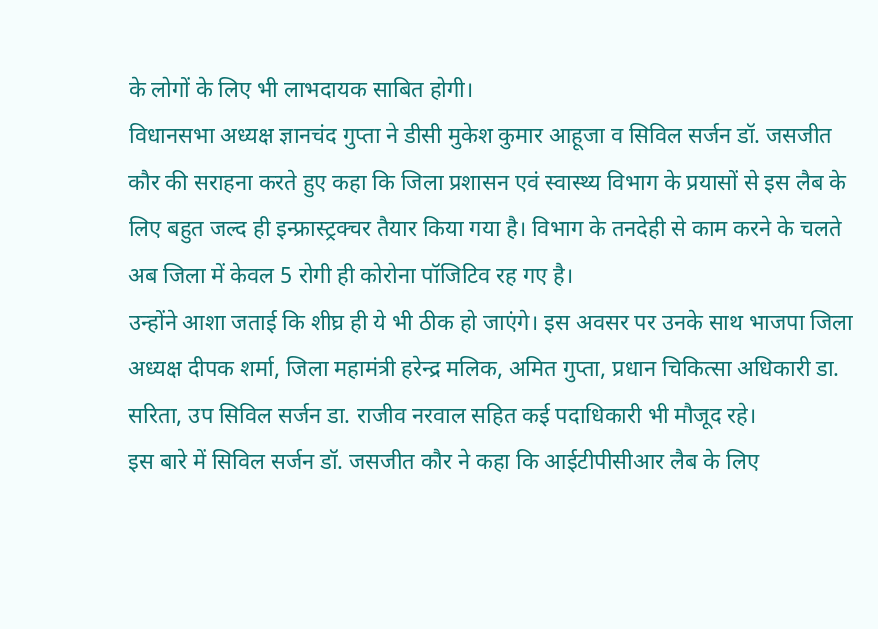के लोगों के लिए भी लाभदायक साबित होगी।
विधानसभा अध्यक्ष ज्ञानचंद गुप्ता ने डीसी मुकेश कुमार आहूजा व सिविल सर्जन डॉ. जसजीत कौर की सराहना करते हुए कहा कि जिला प्रशासन एवं स्वास्थ्य विभाग के प्रयासों से इस लैब के लिए बहुत जल्द ही इन्फ्रास्ट्रक्चर तैयार किया गया है। विभाग के तनदेही से काम करने के चलते अब जिला में केवल 5 रोगी ही कोरोना पॉजिटिव रह गए है।
उन्होंने आशा जताई कि शीघ्र ही ये भी ठीक हो जाएंगे। इस अवसर पर उनके साथ भाजपा जिला अध्यक्ष दीपक शर्मा, जिला महामंत्री हरेन्द्र मलिक, अमित गुप्ता, प्रधान चिकित्सा अधिकारी डा. सरिता, उप सिविल सर्जन डा. राजीव नरवाल सहित कई पदाधिकारी भी मौजूद रहे।
इस बारे में सिविल सर्जन डॉ. जसजीत कौर ने कहा कि आईटीपीसीआर लैब के लिए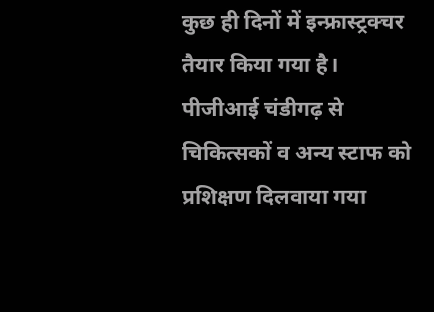कुछ ही दिनों में इन्फ्रास्ट्रक्चर तैयार किया गया है। पीजीआई चंडीगढ़ से चिकित्सकों व अन्य स्टाफ को प्रशिक्षण दिलवाया गया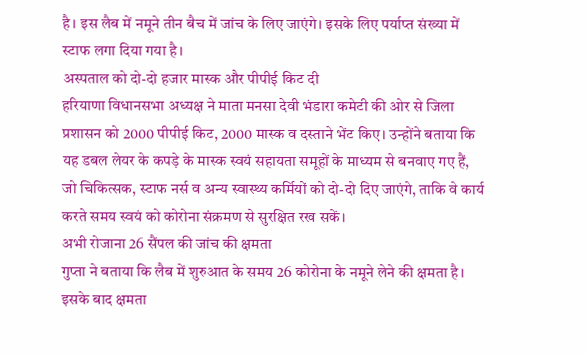है। इस लैब में नमूने तीन बैच में जांच के लिए जाएंगे। इसके लिए पर्याप्त संख्या में स्टाफ लगा दिया गया है।
अस्पताल को दो-दो हजार मास्क और पीपीई किट दी
हरियाणा विधानसभा अध्यक्ष ने माता मनसा देवी भंडारा कमेटी की ओर से जिला प्रशासन को 2000 पीपीई किट, 2000 मास्क व दस्ताने भेंट किए। उन्होंने बताया कि यह डबल लेयर के कपड़े के मास्क स्वयं सहायता समूहों के माध्यम से बनवाए गए हैं, जो चिकित्सक, स्टाफ नर्स व अन्य स्वास्थ्य कर्मियों को दो-दो दिए जाएंगे, ताकि वे कार्य करते समय स्वयं को कोरोना संक्रमण से सुरक्षित रख सकें।
अभी रोजाना 26 सैंपल की जांच की क्षमता
गुप्ता ने बताया कि लैब में शुरुआत के समय 26 कोरोना के नमूने लेने की क्षमता है। इसके बाद क्षमता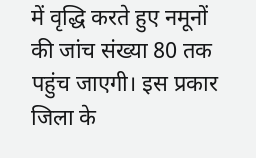में वृद्धि करते हुए नमूनों की जांच संख्या 80 तक पहुंच जाएगी। इस प्रकार जिला के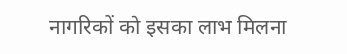नागरिकों को इसका लाभ मिलना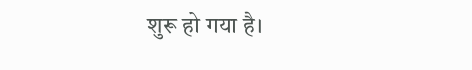शुरू हो गया है।